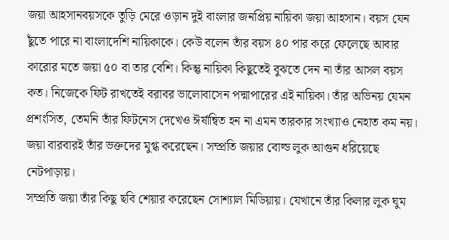জয়া আহসানবয়সকে তুড়ি মেরে ওড়ান দুই বাংলার জনপ্রিয় নায়িকা জয়া আহসান। বয়স যেন ছুঁতে পারে না বাংলাদেশি নায়িকাকে। কেউ বলেন তাঁর বয়স ৪০ পার করে ফেলেছে আবার কারোর মতে জয়া ৫০ বা তার বেশি। কিন্তু নায়িকা কিছুতেই বুঝতে দেন না তাঁর আসল বয়স কত। নিজেকে ফিট রাখতেই বরাবর ভালোবাসেন পদ্মাপারের এই নায়িকা। তাঁর অভিনয় যেমন প্রশংসিত, তেমনি তাঁর ফিটনেস দেখেও ঈর্ষান্বিত হন না এমন তারকার সংখ্যাও নেহাত কম নয়। জয়া বারবারই তাঁর ভক্তদের মুগ্ধ করেছেন। সম্প্রতি জয়ার বোল্ড লুক আগুন ধরিয়েছে নেটপাড়ায়।
সম্প্রতি জয়া তাঁর কিছু ছবি শেয়ার করেছেন সোশ্যাল মিডিয়ায়। যেখানে তাঁর কিলার লুক ঘুম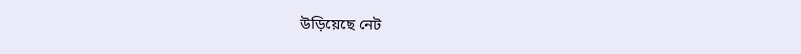উড়িয়েছে নেট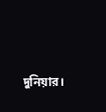দুনিয়ার।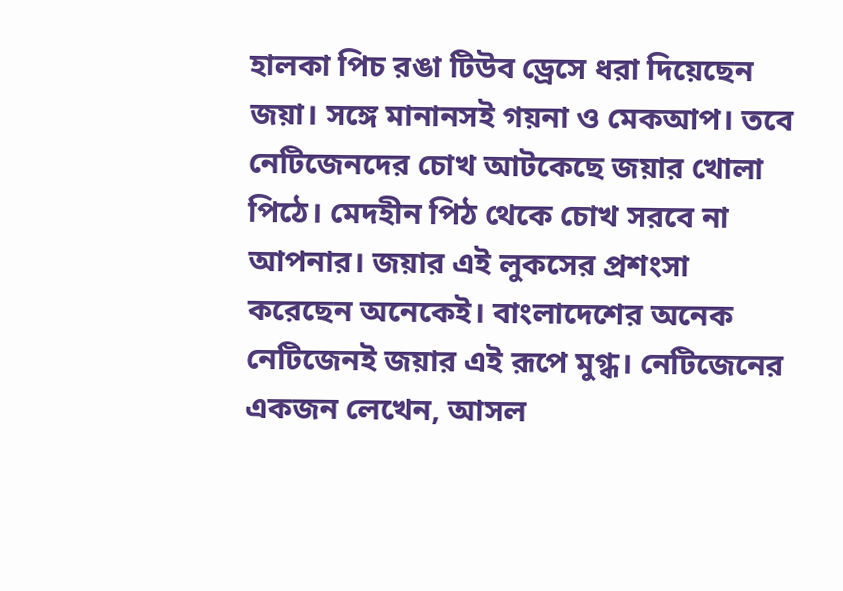হালকা পিচ রঙা টিউব ড্রেসে ধরা দিয়েছেন জয়া। সঙ্গে মানানসই গয়না ও মেকআপ। তবে নেটিজেনদের চোখ আটকেছে জয়ার খোলা পিঠে। মেদহীন পিঠ থেকে চোখ সরবে না আপনার। জয়ার এই লুকসের প্রশংসা করেছেন অনেকেই। বাংলাদেশের অনেক নেটিজেনই জয়ার এই রূপে মুগ্ধ। নেটিজেনের একজন লেখেন, আসল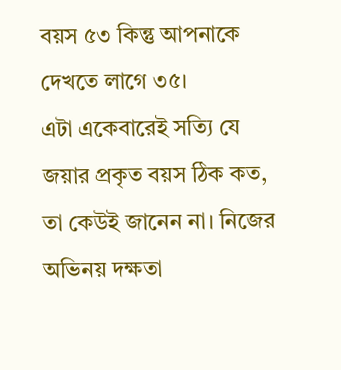বয়স ৫৩ কিন্তু আপনাকে দেখতে লাগে ৩৫।
এটা একেবারেই সত্যি যে জয়ার প্রকৃত বয়স ঠিক কত, তা কেউই জানেন না। নিজের অভিনয় দক্ষতা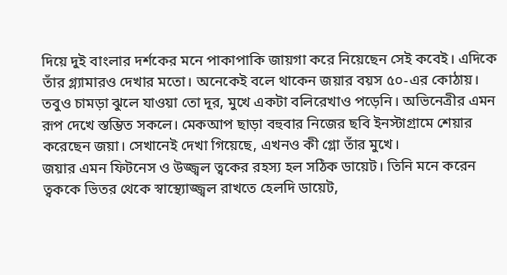দিয়ে দুই বাংলার দর্শকের মনে পাকাপাকি জায়গা করে নিয়েছেন সেই কবেই। এদিকে তাঁর গ্ল্যামারও দেখার মতো। অনেকেই বলে থাকেন জয়ার বয়স ৫০-এর কোঠায়। তবুও চামড়া ঝুলে যাওয়া তো দূর, মুখে একটা বলিরেখাও পড়েনি। অভিনেত্রীর এমন রূপ দেখে স্তম্ভিত সকলে। মেকআপ ছাড়া বহুবার নিজের ছবি ইনস্টাগ্রামে শেয়ার করেছেন জয়া। সেখানেই দেখা গিয়েছে, এখনও কী গ্লো তাঁর মুখে।
জয়ার এমন ফিটনেস ও উজ্জ্বল ত্বকের রহস্য হল সঠিক ডায়েট। তিনি মনে করেন ত্বককে ভিতর থেকে স্বাস্থ্যোজ্জ্বল রাখতে হেলদি ডায়েট,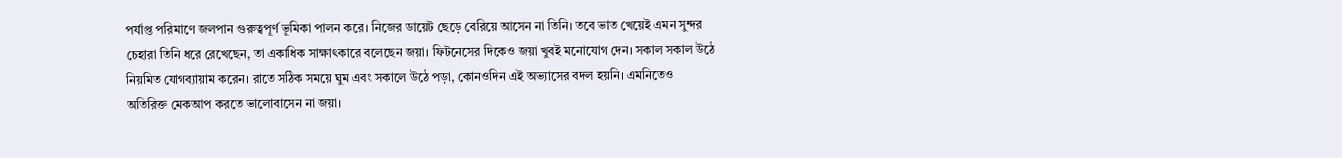পর্যাপ্ত পরিমাণে জলপান গুরুত্বপূর্ণ ভূমিকা পালন করে। নিজের ডায়েট ছেড়ে বেরিয়ে আসেন না তিনি। তবে ভাত খেয়েই এমন সুন্দর চেহারা তিনি ধরে রেখেছেন, তা একাধিক সাক্ষাৎকারে বলেছেন জয়া। ফিটনেসের দিকেও জয়া খুবই মনোযোগ দেন। সকাল সকাল উঠে নিয়মিত যোগব্যায়াম করেন। রাতে সঠিক সময়ে ঘুম এবং সকালে উঠে পড়া, কোনওদিন এই অভ্যাসের বদল হয়নি। এমনিতেও অতিরিক্ত মেকআপ করতে ভালোবাসেন না জয়া।